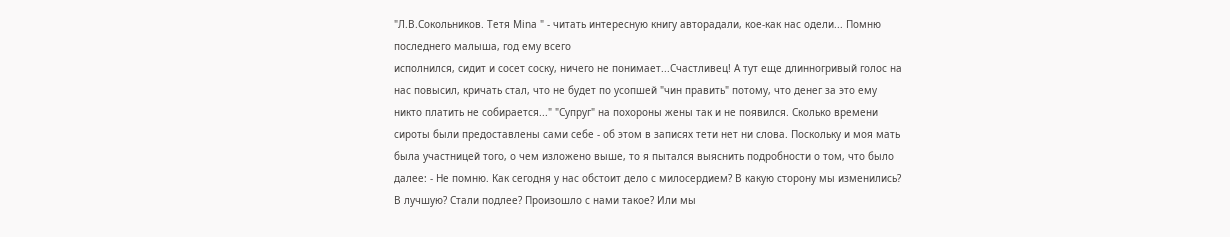"Л.В.Сокольников. Тетя Mina " - читать интересную книгу авторадали, кое-как нас одели... Помню последнего малыша, год ему всего
исполнился, сидит и сосет соску, ничего не понимает...Счастливец! А тут еще длинногривый голос на нас повысил, кричать стал, что не будет по усопшей "чин править" потому, что денег за это ему никто платить не собирается..." "Супруг" на похороны жены так и не появился. Сколько времени сироты были предоставлены сами себе - об этом в записях тети нет ни слова. Поскольку и моя мать была участницей того, о чем изложено выше, то я пытался выяснить подробности о том, что было далее: - Не помню. Как сегодня у нас обстоит дело с милосердием? В какую сторону мы изменились? В лучшую? Стали подлее? Произошло с нами такое? Или мы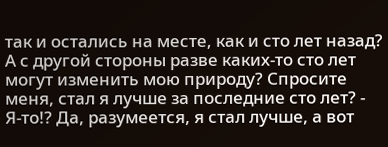так и остались на месте, как и сто лет назад? А с другой стороны разве каких-то сто лет могут изменить мою природу? Спросите меня, стал я лучше за последние сто лет? - Я-то!? Да, разумеется, я стал лучше, а вот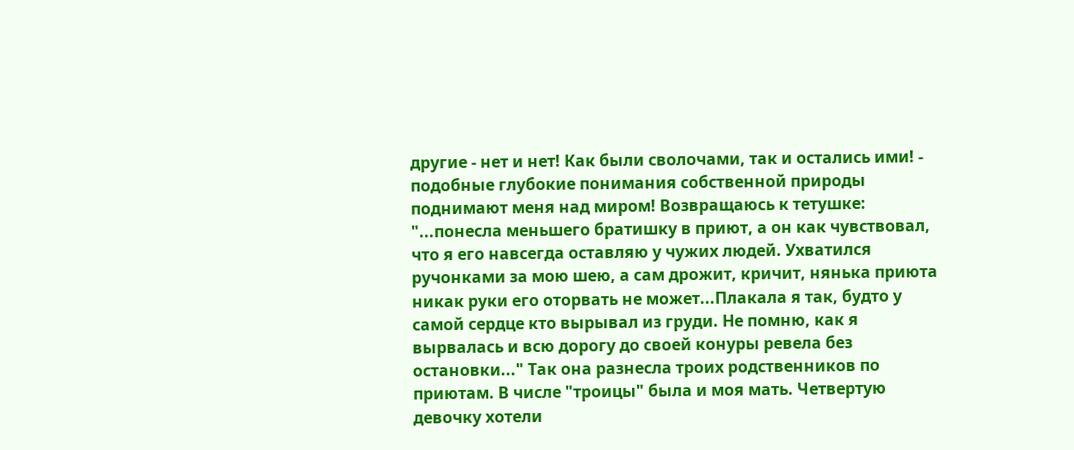другие - нет и нет! Как были сволочами, так и остались ими! - подобные глубокие понимания собственной природы поднимают меня над миром! Возвращаюсь к тетушке: "...понесла меньшего братишку в приют, а он как чувствовал, что я его навсегда оставляю у чужих людей. Ухватился ручонками за мою шею, а сам дрожит, кричит, нянька приюта никак руки его оторвать не может...Плакала я так, будто у самой сердце кто вырывал из груди. Не помню, как я вырвалась и всю дорогу до своей конуры ревела без остановки..." Так она разнесла троих родственников по приютам. В числе "троицы" была и моя мать. Четвертую девочку хотели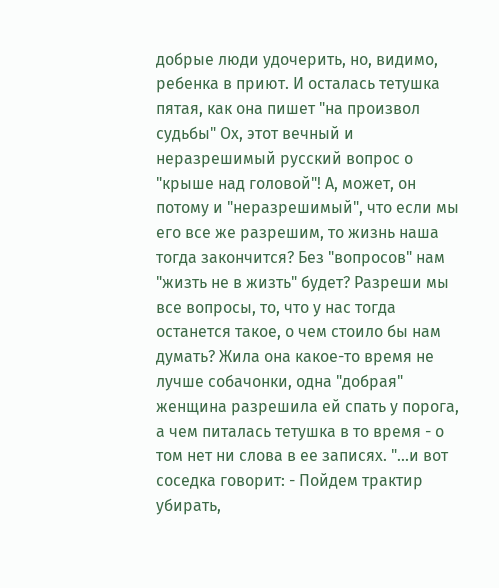добрые люди удочерить, но, видимо, ребенка в приют. И осталась тетушка пятая, как она пишет "на произвол судьбы" Ох, этот вечный и неразрешимый русский вопрос о "крыше над головой"! А, может, он потому и "неразрешимый", что если мы его все же разрешим, то жизнь наша тогда закончится? Без "вопросов" нам "жизть не в жизть" будет? Разреши мы все вопросы, то, что у нас тогда останется такое, о чем стоило бы нам думать? Жила она какое-то время не лучше собачонки, одна "добрая" женщина разрешила ей спать у порога, а чем питалась тетушка в то время - о том нет ни слова в ее записях. "...и вот соседка говорит: - Пойдем трактир убирать,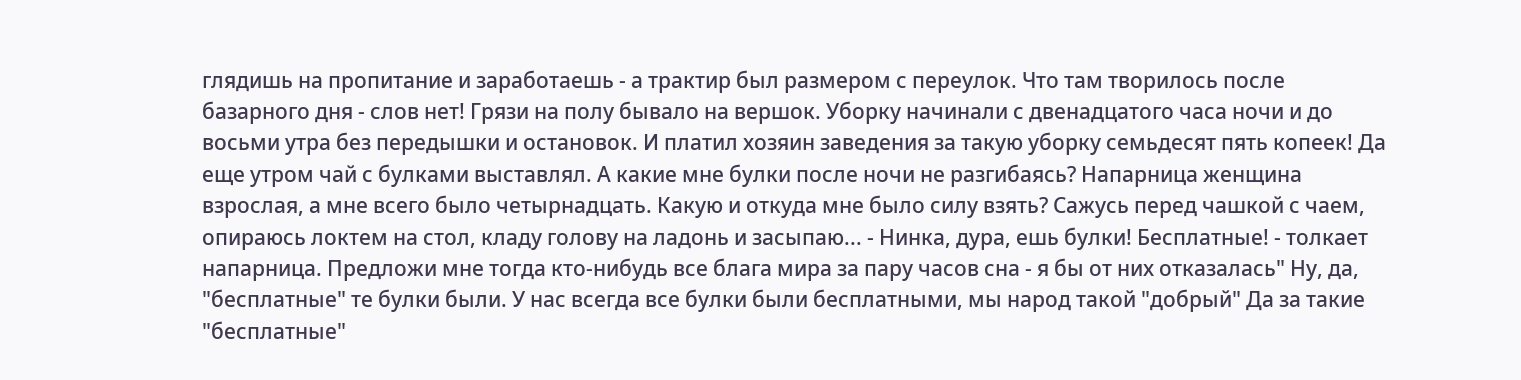глядишь на пропитание и заработаешь - а трактир был размером с переулок. Что там творилось после базарного дня - слов нет! Грязи на полу бывало на вершок. Уборку начинали с двенадцатого часа ночи и до восьми утра без передышки и остановок. И платил хозяин заведения за такую уборку семьдесят пять копеек! Да еще утром чай с булками выставлял. А какие мне булки после ночи не разгибаясь? Напарница женщина взрослая, а мне всего было четырнадцать. Какую и откуда мне было силу взять? Сажусь перед чашкой с чаем, опираюсь локтем на стол, кладу голову на ладонь и засыпаю... - Нинка, дура, ешь булки! Бесплатные! - толкает напарница. Предложи мне тогда кто-нибудь все блага мира за пару часов сна - я бы от них отказалась" Ну, да, "бесплатные" те булки были. У нас всегда все булки были бесплатными, мы народ такой "добрый" Да за такие "бесплатные"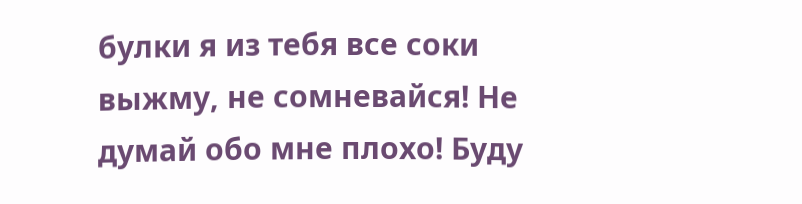булки я из тебя все соки выжму, не сомневайся! Не думай обо мне плохо! Буду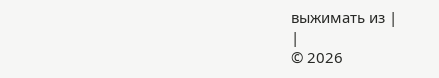выжимать из |
|
© 2026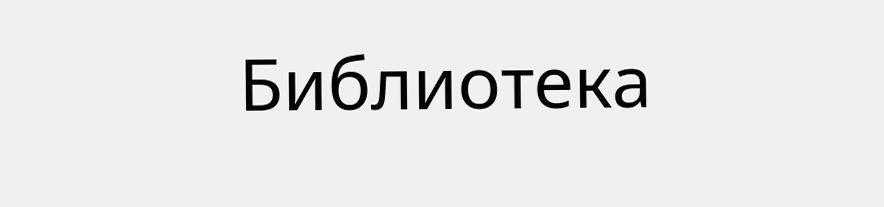Библиотека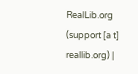RealLib.org
(support [a t] reallib.org) |